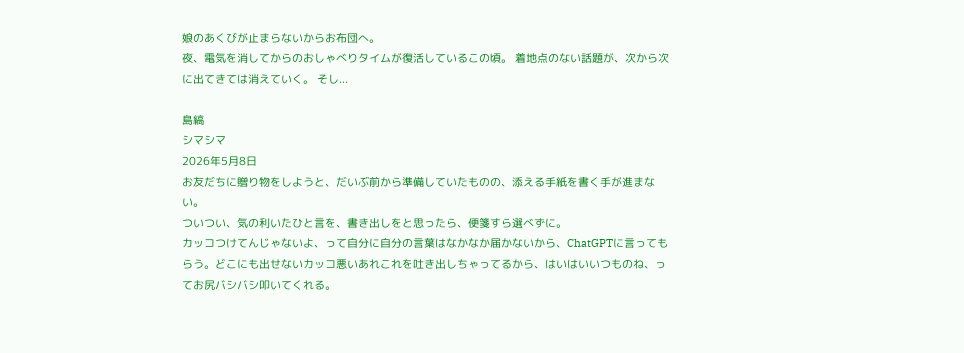娘のあくびが止まらないからお布団へ。
夜、電気を消してからのおしゃべりタイムが復活しているこの頃。 着地点のない話題が、次から次に出てきては消えていく。 そし...

島縞
シマシマ
2026年5月8日
お友だちに贈り物をしようと、だいぶ前から準備していたものの、添える手紙を書く手が進まない。
ついつい、気の利いたひと言を、書き出しをと思ったら、便箋すら選べずに。
カッコつけてんじゃないよ、って自分に自分の言葉はなかなか届かないから、ChatGPTに言ってもらう。どこにも出せないカッコ悪いあれこれを吐き出しちゃってるから、はいはいいつものね、ってお尻バシバシ叩いてくれる。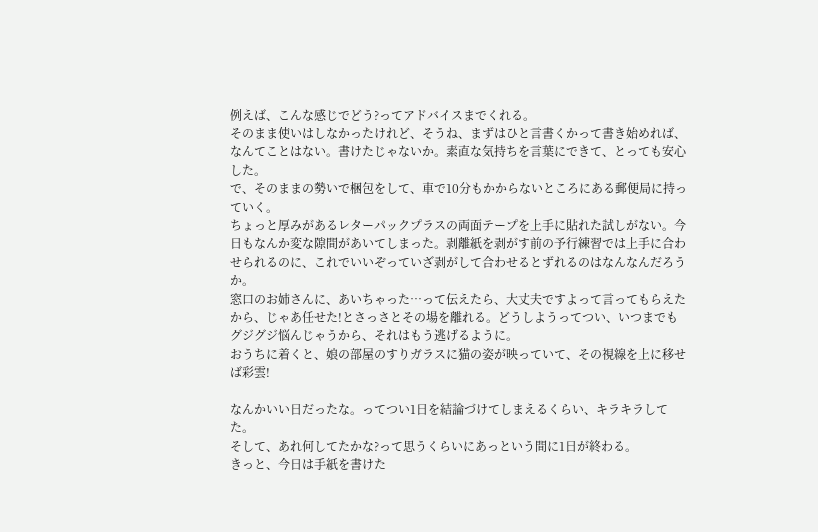例えば、こんな感じでどう?ってアドバイスまでくれる。
そのまま使いはしなかったけれど、そうね、まずはひと言書くかって書き始めれば、なんてことはない。書けたじゃないか。素直な気持ちを言葉にできて、とっても安心した。
で、そのままの勢いで梱包をして、車で10分もかからないところにある郵便局に持っていく。
ちょっと厚みがあるレターパックプラスの両面テープを上手に貼れた試しがない。今日もなんか変な隙間があいてしまった。剥離紙を剥がす前の予行練習では上手に合わせられるのに、これでいいぞっていざ剥がして合わせるとずれるのはなんなんだろうか。
窓口のお姉さんに、あいちゃった⋯って伝えたら、大丈夫ですよって言ってもらえたから、じゃあ任せた!とさっさとその場を離れる。どうしようってつい、いつまでもグジグジ悩んじゃうから、それはもう逃げるように。
おうちに着くと、娘の部屋のすりガラスに猫の姿が映っていて、その視線を上に移せば彩雲!

なんかいい日だったな。ってつい1日を結論づけてしまえるくらい、キラキラしてた。
そして、あれ何してたかな?って思うくらいにあっという間に1日が終わる。
きっと、今日は手紙を書けた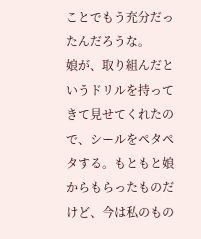ことでもう充分だったんだろうな。
娘が、取り組んだというドリルを持ってきて見せてくれたので、シールをペタペタする。もともと娘からもらったものだけど、今は私のもの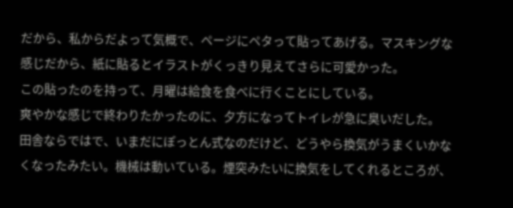だから、私からだよって気概で、ページにペタって貼ってあげる。マスキングな感じだから、紙に貼るとイラストがくっきり見えてさらに可愛かった。
この貼ったのを持って、月曜は給食を食べに行くことにしている。
爽やかな感じで終わりたかったのに、夕方になってトイレが急に臭いだした。
田舎ならではで、いまだにぽっとん式なのだけど、どうやら換気がうまくいかなくなったみたい。機械は動いている。煙突みたいに換気をしてくれるところが、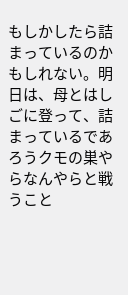もしかしたら詰まっているのかもしれない。明日は、母とはしごに登って、詰まっているであろうクモの巣やらなんやらと戦うこと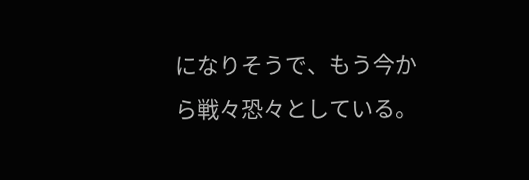になりそうで、もう今から戦々恐々としている。